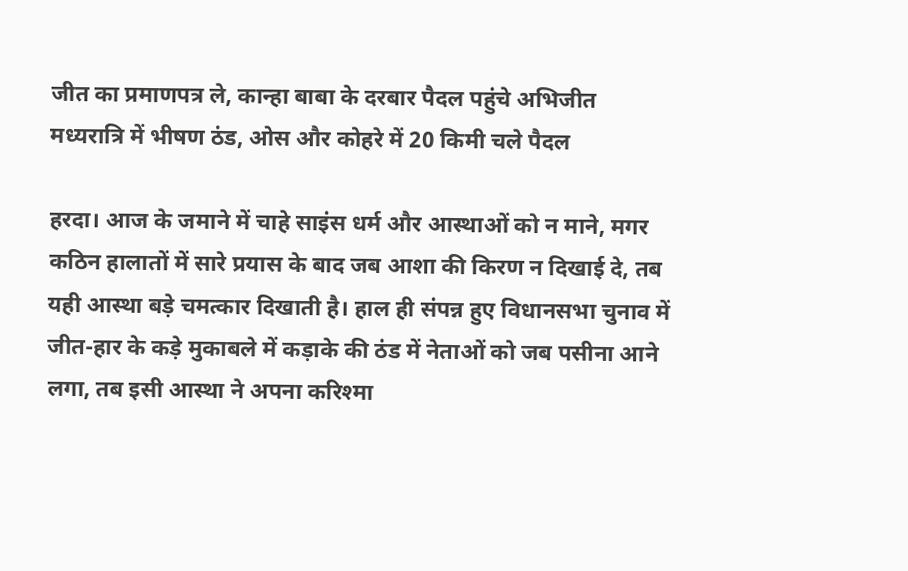जीत का प्रमाणपत्र ले, कान्हा बाबा के दरबार पैदल पहुंचे अभिजीत
मध्यरात्रि में भीषण ठंड, ओस और कोहरे में 20 किमी चले पैदल

हरदा। आज के जमाने में चाहे साइंस धर्म और आस्थाओं को न माने, मगर कठिन हालातों में सारे प्रयास के बाद जब आशा की किरण न दिखाई दे, तब यही आस्था बड़े चमत्कार दिखाती है। हाल ही संपन्न हुए विधानसभा चुनाव में जीत-हार के कड़े मुकाबले में कड़ाके की ठंड में नेताओं को जब पसीना आने लगा, तब इसी आस्था ने अपना करिश्मा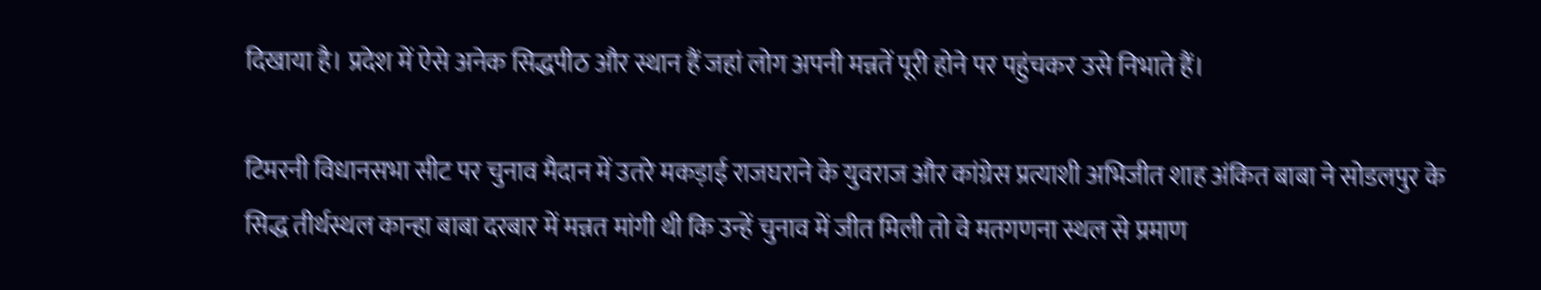दिखाया है। प्रदेश में ऐसे अनेक सिद्धपीठ और स्थान हैं जहां लोग अपनी मन्नतें पूरी होने पर पहुंचकर उसे निभाते हैं।

टिमरनी विधानसभा सीट पर चुनाव मैदान में उतरे मकड़ाई राजघराने के युवराज और कांग्रेस प्रत्याशी अभिजीत शाह अंकित बाबा ने सोडलपुर के सिद्ध तीर्थस्थल कान्हा बाबा दरबार में मन्नत मांगी थी कि उन्हें चुनाव में जीत मिली तो वे मतगणना स्थल से प्रमाण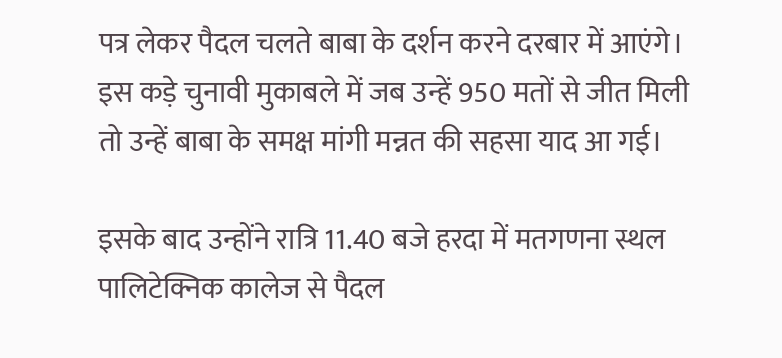पत्र लेकर पैदल चलते बाबा के दर्शन करने दरबार में आएंगे। इस कड़े चुनावी मुकाबले में जब उन्हें 950 मतों से जीत मिली तो उन्हें बाबा के समक्ष मांगी मन्नत की सहसा याद आ गई।

इसके बाद उन्होंने रात्रि 11.40 बजे हरदा में मतगणना स्थल पालिटेक्निक कालेज से पैदल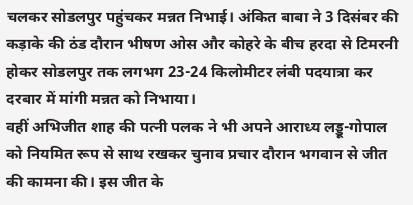चलकर सोडलपुर पहुंचकर मन्नत निभाई। अंकित बाबा ने 3 दिसंबर की कड़ाके की ठंड दौरान भीषण ओस और कोहरे के बीच हरदा से टिमरनी होकर सोडलपुर तक लगभग 23-24 किलोमीटर लंबी पदयात्रा कर दरबार में मांगी मन्नत को निभाया।
वहीं अभिजीत शाह की पत्नी पलक ने भी अपने आराध्य लड्डू-गोपाल को नियमित रूप से साथ रखकर चुनाव प्रचार दौरान भगवान से जीत की कामना की। इस जीत के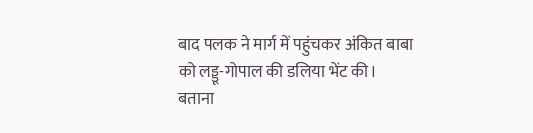बाद पलक ने मार्ग में पहुंचकर अंकित बाबा को लड्डू-गोपाल की डलिया भेंट की।
बताना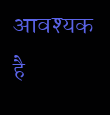आवश्यक है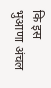कि इस भुआणा अंचल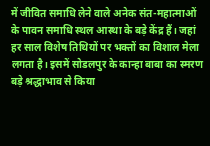में जीवित समाधि लेने वाले अनेक संत-महात्माओं के पावन समाधि स्थल आस्था के बड़े केंद्र हैं। जहां हर साल विशेष तिथियों पर भक्तों का विशाल मेला लगता है। इसमें सोडलपुर के कान्हा बाबा का स्मरण बड़े श्रद्धाभाव से किया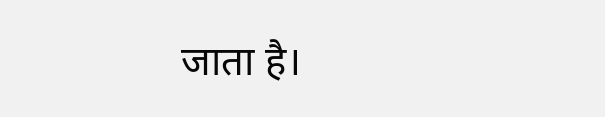जाता है।